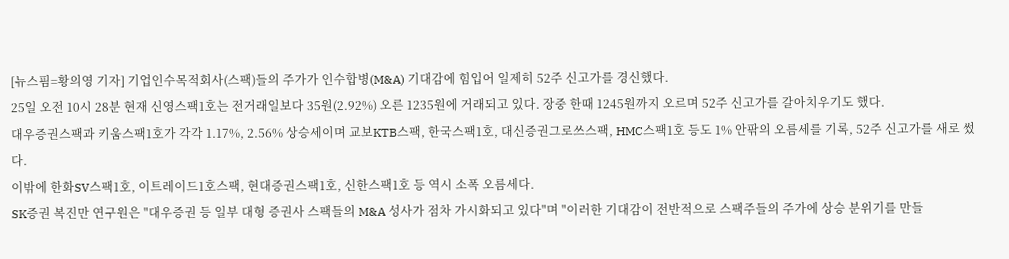[뉴스핌=황의영 기자] 기업인수목적회사(스팩)들의 주가가 인수합병(M&A) 기대감에 힘입어 일제히 52주 신고가를 경신했다.
25일 오전 10시 28분 현재 신영스팩1호는 전거래일보다 35원(2.92%) 오른 1235원에 거래되고 있다. 장중 한때 1245원까지 오르며 52주 신고가를 갈아치우기도 했다.
대우증권스팩과 키움스팩1호가 각각 1.17%, 2.56% 상승세이며 교보KTB스팩, 한국스팩1호, 대신증권그로쓰스팩, HMC스팩1호 등도 1% 안팎의 오름세를 기록, 52주 신고가를 새로 썼다.
이밖에 한화SV스팩1호, 이트레이드1호스팩, 현대증권스팩1호, 신한스팩1호 등 역시 소폭 오름세다.
SK증권 복진만 연구원은 "대우증권 등 일부 대형 증권사 스팩들의 M&A 성사가 점차 가시화되고 있다"며 "이러한 기대감이 전반적으로 스팩주들의 주가에 상승 분위기를 만들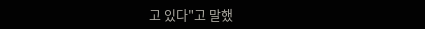고 있다"고 말했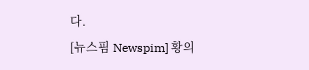다.
[뉴스핌 Newspim] 황의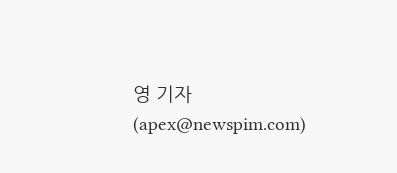영 기자 (apex@newspim.com)